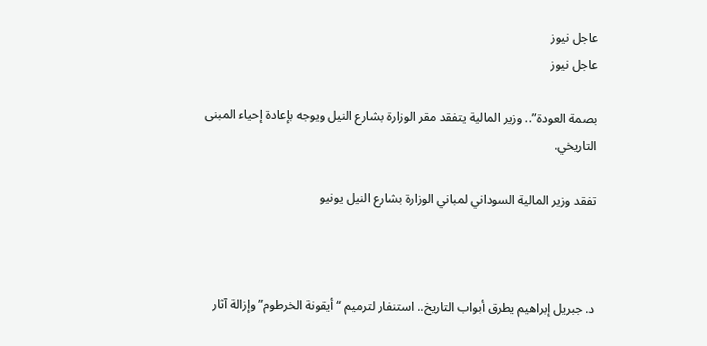عاجل نيوز
عاجل نيوز

بصمة العودة”.. وزير المالية يتفقد مقر الوزارة بشارع النيل ويوجه بإعادة إحياء المبنى التاريخي.

تفقد وزير المالية السوداني لمباني الوزارة بشارع النيل يونيو



د. جبريل إبراهيم يطرق أبواب التاريخ.. استنفار لترميم “أيقونة الخرطوم” وإزالة آثار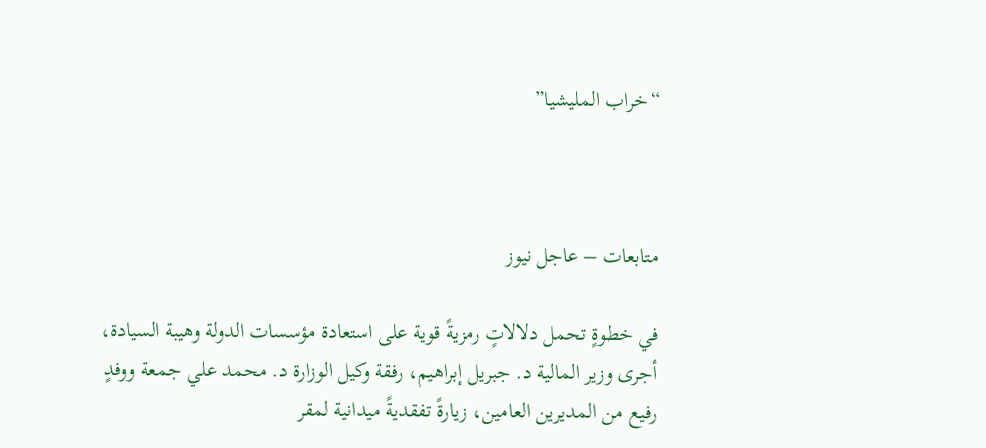“خراب المليشيا”



متابعات – عاجل نيوز

في خطوةٍ تحمل دلالاتٍ رمزيةً قوية على استعادة مؤسسات الدولة وهيبة السيادة، أجرى وزير المالية د. جبريل إبراهيم، رفقة وكيل الوزارة د. محمد علي جمعة ووفدٍ رفيع من المديرين العامين، زيارةً تفقديةً ميدانية لمقر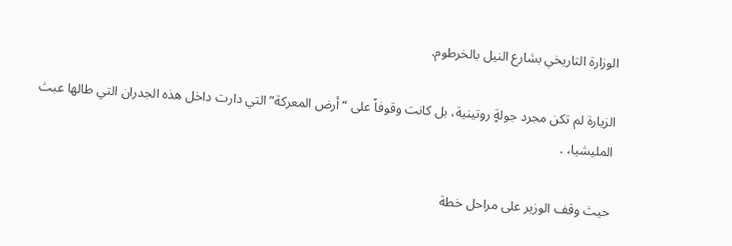الوزارة التاريخي بشارع النيل بالخرطوم.

الزيارة لم تكن مجرد جولةٍ روتينية، بل كانت وقوفاً على “أرض المعركة” التي دارت داخل هذه الجدران التي طالها عبث المليشيا، .

حيث وقف الوزير على مراحل خطة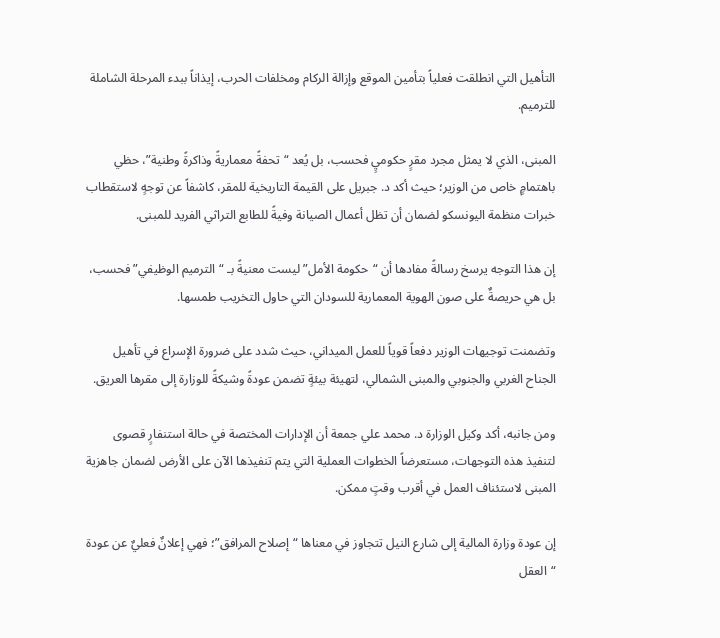التأهيل التي انطلقت فعلياً بتأمين الموقع وإزالة الركام ومخلفات الحرب، إيذاناً ببدء المرحلة الشاملة للترميم.

المبنى، الذي لا يمثل مجرد مقرٍ حكوميٍ فحسب، بل يُعد “تحفةً معماريةً وذاكرةً وطنية”، حظي باهتمامٍ خاص من الوزير؛ حيث أكد د. جبريل على القيمة التاريخية للمقر، كاشفاً عن توجهٍ لاستقطاب خبرات منظمة اليونسكو لضمان أن تظل أعمال الصيانة وفيةً للطابع التراثي الفريد للمبنى.

إن هذا التوجه يرسخ رسالةً مفادها أن “حكومة الأمل” ليست معنيةً بـ “الترميم الوظيفي” فحسب، بل هي حريصةٌ على صون الهوية المعمارية للسودان التي حاول التخريب طمسها.

وتضمنت توجيهات الوزير دفعاً قوياً للعمل الميداني، حيث شدد على ضرورة الإسراع في تأهيل الجناح الغربي والجنوبي والمبنى الشمالي، لتهيئة بيئةٍ تضمن عودةً وشيكةً للوزارة إلى مقرها العريق.

ومن جانبه، أكد وكيل الوزارة د. محمد علي جمعة أن الإدارات المختصة في حالة استنفارٍ قصوى لتنفيذ هذه التوجهات، مستعرضاً الخطوات العملية التي يتم تنفيذها الآن على الأرض لضمان جاهزية المبنى لاستئناف العمل في أقرب وقتٍ ممكن.

إن عودة وزارة المالية إلى شارع النيل تتجاوز في معناها “إصلاح المرافق”؛ فهي إعلانٌ فعليٌ عن عودة “العقل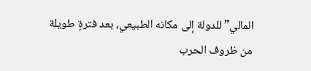المالي” للدولة إلى مكانه الطبيعي، بعد فترةٍ طويلة من ظروف الحرب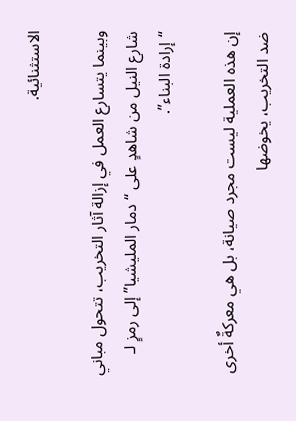الاستثنائية.

وبينما يتسارع العمل في إزالة آثار التخريب، تتحول مباني شارع النيل من شاهدٍ على “دمار المليشيا” إلى رمزٍ لـ “إرادة البناء”.

إن هذه العملية ليست مجرد صيانة، بل هي معركةٌ أخرى ضد التخريب، يخوضها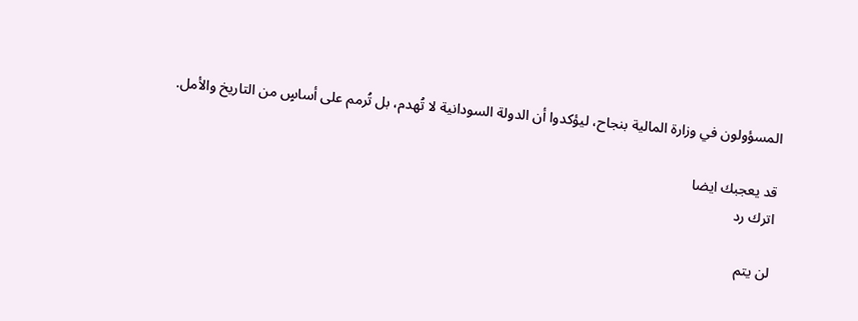المسؤولون في وزارة المالية بنجاح، ليؤكدوا أن الدولة السودانية لا تُهدم، بل تُرمم على أساسٍ من التاريخ والأمل.

قد يعجبك ايضا
اترك رد

لن يتم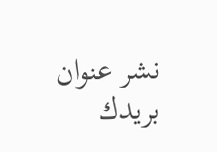نشر عنوان بريدك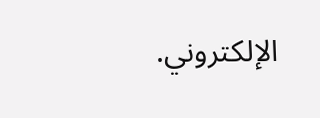الإلكتروني.